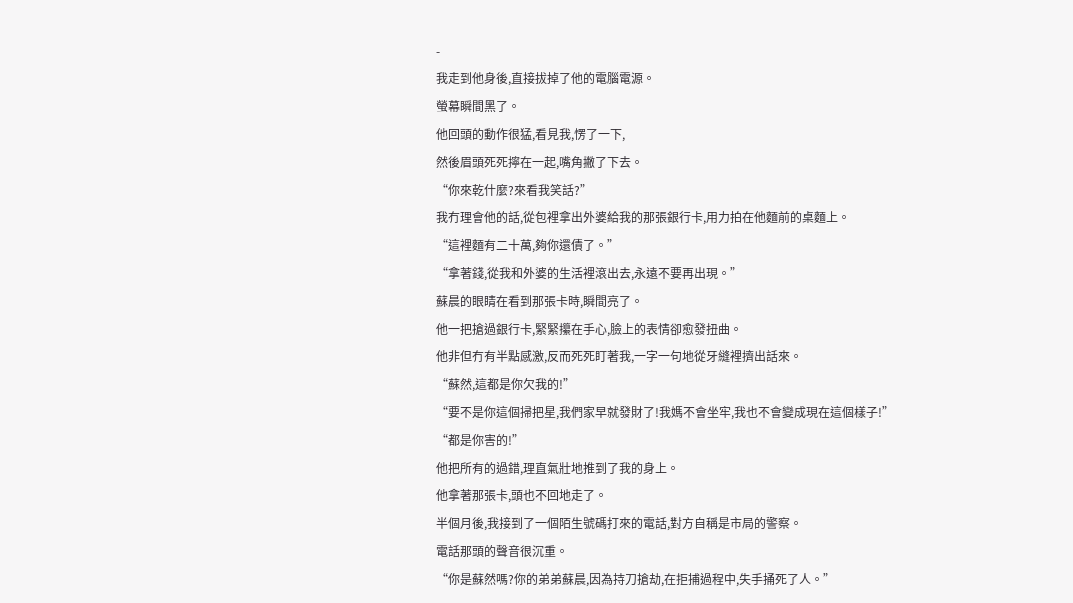-
我走到他身後,直接拔掉了他的電腦電源。
螢幕瞬間黑了。
他回頭的動作很猛,看見我,愣了一下,
然後眉頭死死擰在一起,嘴角撇了下去。
“你來乾什麼?來看我笑話?”
我冇理會他的話,從包裡拿出外婆給我的那張銀行卡,用力拍在他麵前的桌麵上。
“這裡麵有二十萬,夠你還債了。”
“拿著錢,從我和外婆的生活裡滾出去,永遠不要再出現。”
蘇晨的眼睛在看到那張卡時,瞬間亮了。
他一把搶過銀行卡,緊緊攥在手心,臉上的表情卻愈發扭曲。
他非但冇有半點感激,反而死死盯著我,一字一句地從牙縫裡擠出話來。
“蘇然,這都是你欠我的!”
“要不是你這個掃把星,我們家早就發財了!我媽不會坐牢,我也不會變成現在這個樣子!”
“都是你害的!”
他把所有的過錯,理直氣壯地推到了我的身上。
他拿著那張卡,頭也不回地走了。
半個月後,我接到了一個陌生號碼打來的電話,對方自稱是市局的警察。
電話那頭的聲音很沉重。
“你是蘇然嗎?你的弟弟蘇晨,因為持刀搶劫,在拒捕過程中,失手捅死了人。”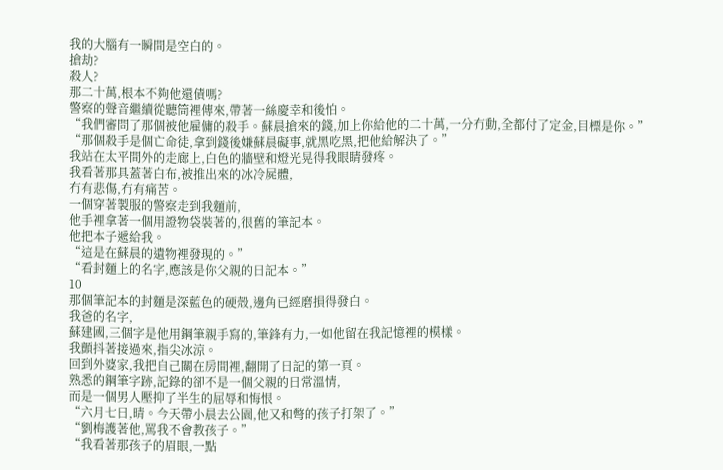我的大腦有一瞬間是空白的。
搶劫?
殺人?
那二十萬,根本不夠他還債嗎?
警察的聲音繼續從聽筒裡傳來,帶著一絲慶幸和後怕。
“我們審問了那個被他雇傭的殺手。蘇晨搶來的錢,加上你給他的二十萬,一分冇動,全都付了定金,目標是你。”
“那個殺手是個亡命徒,拿到錢後嫌蘇晨礙事,就黑吃黑,把他給解決了。”
我站在太平間外的走廊上,白色的牆壁和燈光晃得我眼睛發疼。
我看著那具蓋著白布,被推出來的冰冷屍體,
冇有悲傷,冇有痛苦。
一個穿著製服的警察走到我麵前,
他手裡拿著一個用證物袋裝著的,很舊的筆記本。
他把本子遞給我。
“這是在蘇晨的遺物裡發現的。”
“看封麵上的名字,應該是你父親的日記本。”
10
那個筆記本的封麵是深藍色的硬殼,邊角已經磨損得發白。
我爸的名字,
蘇建國,三個字是他用鋼筆親手寫的,筆鋒有力,一如他留在我記憶裡的模樣。
我顫抖著接過來,指尖冰涼。
回到外婆家,我把自己關在房間裡,翻開了日記的第一頁。
熟悉的鋼筆字跡,記錄的卻不是一個父親的日常溫情,
而是一個男人壓抑了半生的屈辱和悔恨。
“六月七日,晴。今天帶小晨去公園,他又和彆的孩子打架了。”
“劉梅護著他,罵我不會教孩子。”
“我看著那孩子的眉眼,一點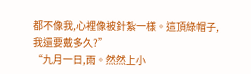都不像我,心裡像被針紮一樣。這頂綠帽子,我還要戴多久?”
“九月一日,雨。然然上小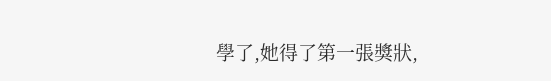學了,她得了第一張獎狀,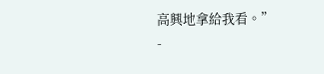高興地拿給我看。”
-